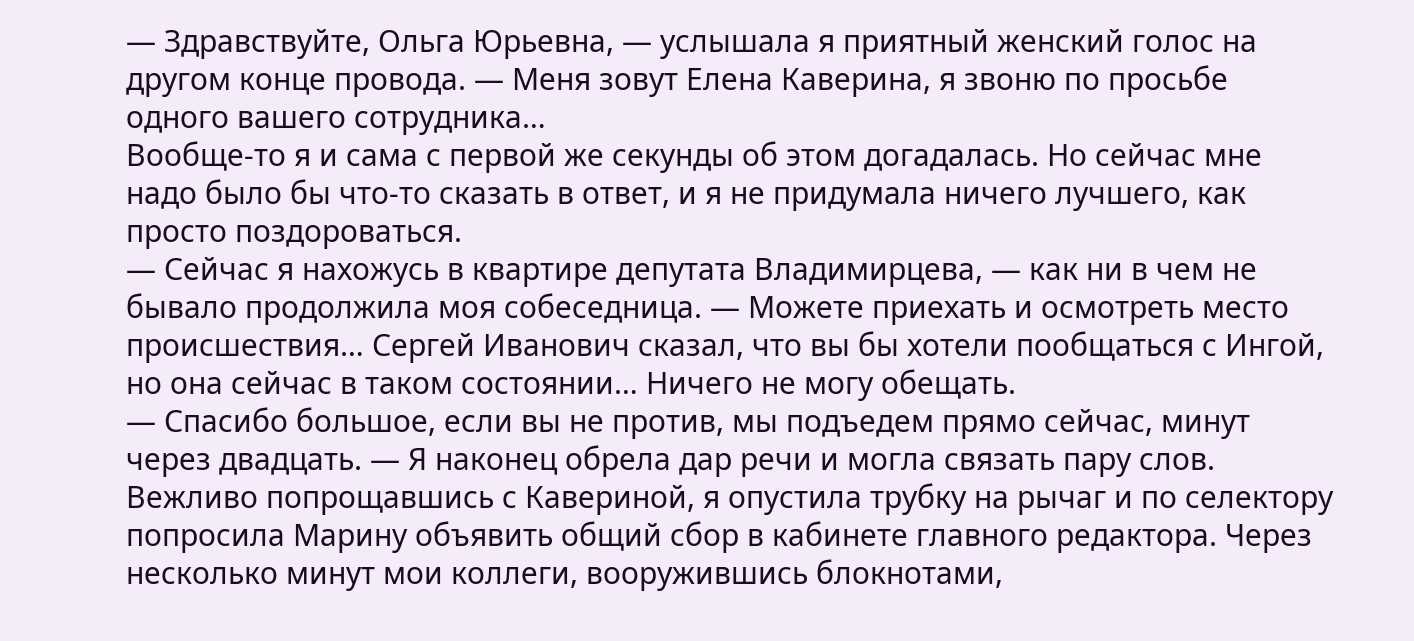— Здравствуйте, Ольга Юрьевна, — услышала я приятный женский голос на другом конце провода. — Меня зовут Елена Каверина, я звоню по просьбе одного вашего сотрудника…
Вообще-то я и сама с первой же секунды об этом догадалась. Но сейчас мне надо было бы что-то сказать в ответ, и я не придумала ничего лучшего, как просто поздороваться.
— Сейчас я нахожусь в квартире депутата Владимирцева, — как ни в чем не бывало продолжила моя собеседница. — Можете приехать и осмотреть место происшествия… Сергей Иванович сказал, что вы бы хотели пообщаться с Ингой, но она сейчас в таком состоянии… Ничего не могу обещать.
— Спасибо большое, если вы не против, мы подъедем прямо сейчас, минут через двадцать. — Я наконец обрела дар речи и могла связать пару слов.
Вежливо попрощавшись с Кавериной, я опустила трубку на рычаг и по селектору попросила Марину объявить общий сбор в кабинете главного редактора. Через несколько минут мои коллеги, вооружившись блокнотами,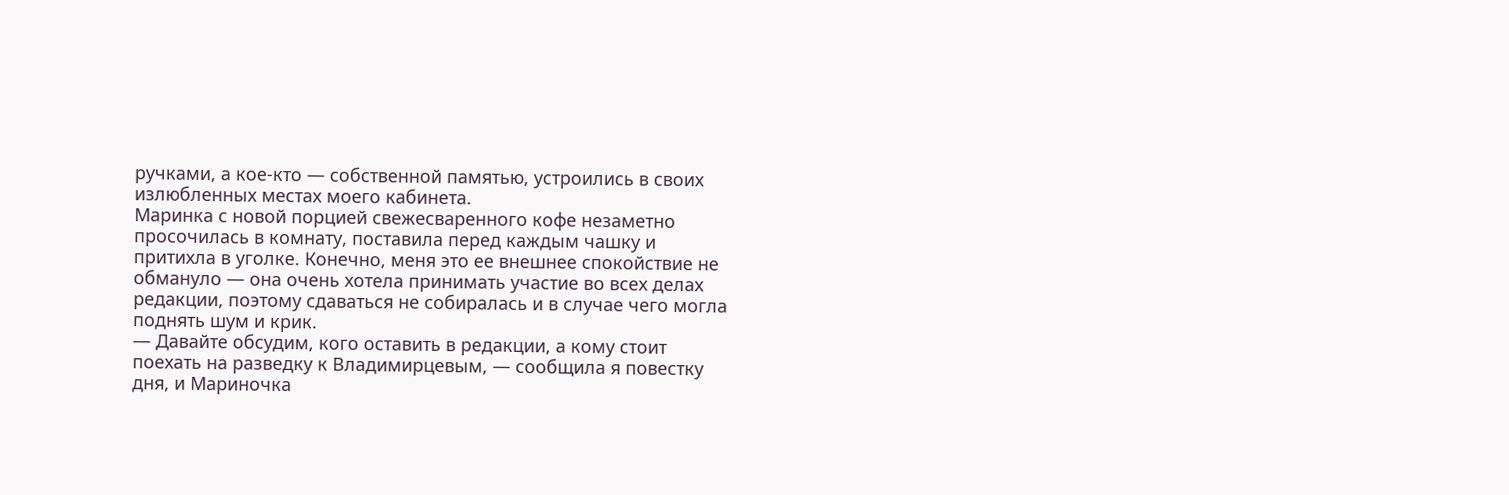ручками, а кое-кто — собственной памятью, устроились в своих излюбленных местах моего кабинета.
Маринка с новой порцией свежесваренного кофе незаметно просочилась в комнату, поставила перед каждым чашку и притихла в уголке. Конечно, меня это ее внешнее спокойствие не обмануло — она очень хотела принимать участие во всех делах редакции, поэтому сдаваться не собиралась и в случае чего могла поднять шум и крик.
— Давайте обсудим, кого оставить в редакции, а кому стоит поехать на разведку к Владимирцевым, — сообщила я повестку дня, и Мариночка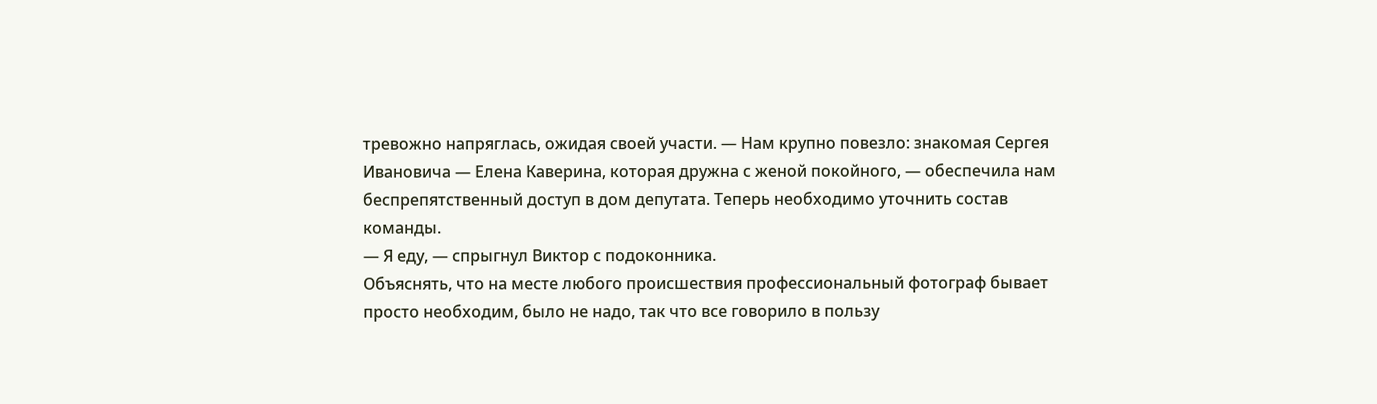тревожно напряглась, ожидая своей участи. — Нам крупно повезло: знакомая Сергея Ивановича — Елена Каверина, которая дружна с женой покойного, — обеспечила нам беспрепятственный доступ в дом депутата. Теперь необходимо уточнить состав команды.
— Я еду, — спрыгнул Виктор с подоконника.
Объяснять, что на месте любого происшествия профессиональный фотограф бывает просто необходим, было не надо, так что все говорило в пользу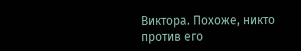Виктора. Похоже, никто против его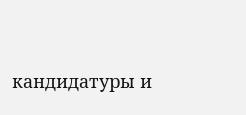кандидатуры и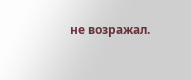не возражал.